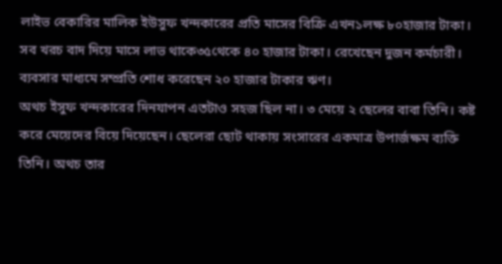লাইভ বেকারির মালিক ইউসুফ খন্দকারের প্রতি মাসের বিক্রি এখন১লক্ষ ৮০হাজার টাকা।
সব খরচ বাদ দিয়ে মাসে লাভ থাকে৩৫থেকে ৪০ হাজার টাকা। রেখেছেন দুজন কর্মচারী।
ব্যবসার মাধ্যমে সম্প্রতি শোধ করেছেন ২০ হাজার টাকার ঋণ।
অথচ ইসুফ খন্দকারের দিনযাপন এতটাও সহজ ছিল না। ৩ মেয়ে ২ ছেলের বাবা তিনি। কষ্ট করে মেয়েদের বিয়ে দিয়েছেন। ছেলেরা ছোট থাকায় সংসারের একমাত্র উপার্জক্ষম ব্যক্তি তিনি। অথচ তার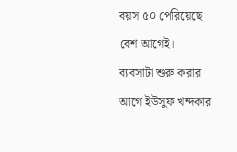বয়স ৫০ পেরিয়েছে বেশ আগেই।
ব্যবসাটা শুরু করার আগে ইউসুফ খন্দকার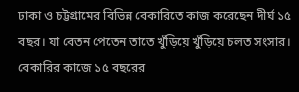ঢাকা ও চট্টগ্রামের বিভিন্ন বেকারিতে কাজ করেছেন দীর্ঘ ১৫ বছর। যা বেতন পেতেন তাতে খুঁড়িয়ে খুঁড়িয়ে চলত সংসার।
বেকারির কাজে ১৫ বছরের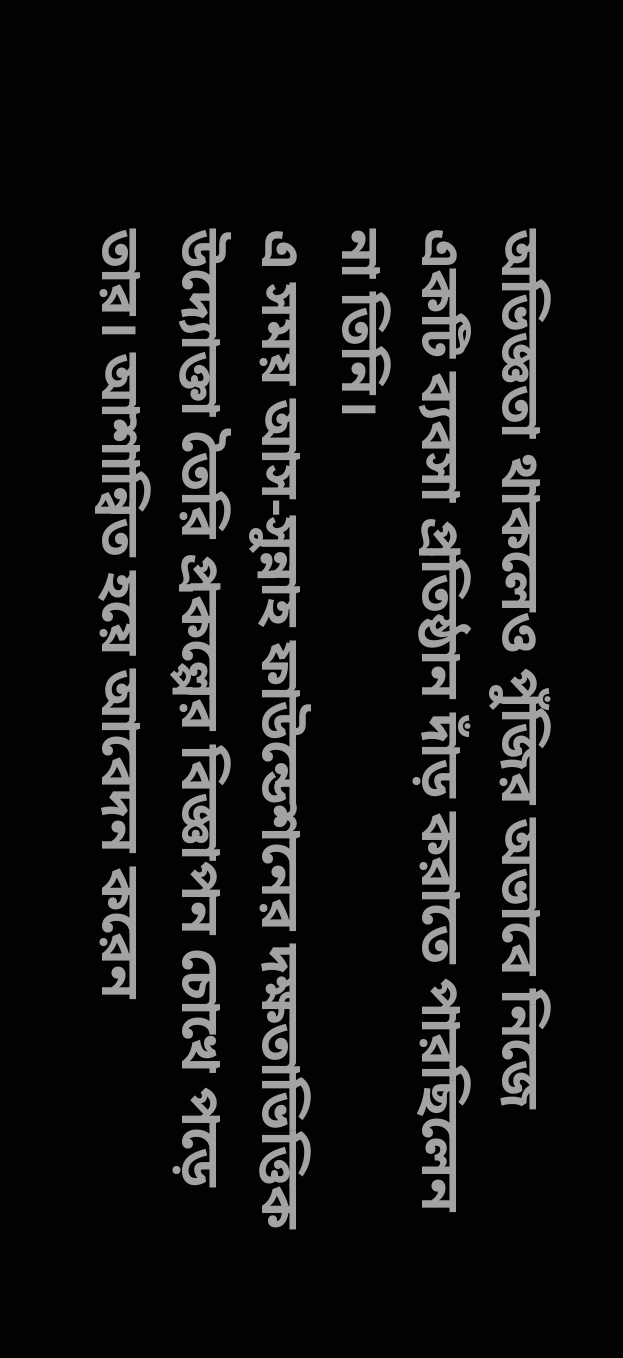অভিজ্ঞতা থাকলেও পুঁজির অভাবে নিজে একটি ব্যবসা প্রতিষ্ঠান দাঁড় করাতে পারছিলেন না তিনি।
এ সময় আস-সুন্নাহ ফাউন্ডেশনের দক্ষতাভিত্তিক উদ্যোক্তা তৈরি প্রকল্পের বিজ্ঞাপন চোখে পড়ে তার। আশান্বিত হয়ে আবেদন করেন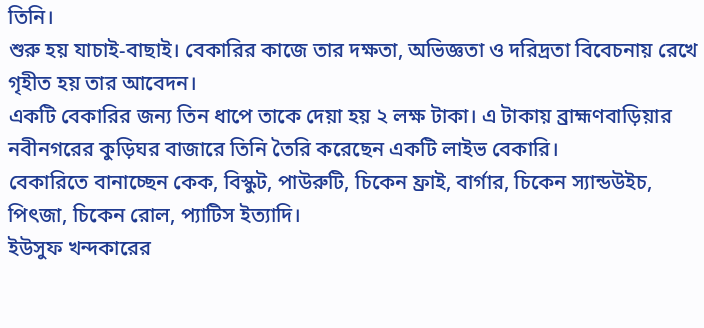তিনি।
শুরু হয় যাচাই-বাছাই। বেকারির কাজে তার দক্ষতা, অভিজ্ঞতা ও দরিদ্রতা বিবেচনায় রেখে গৃহীত হয় তার আবেদন।
একটি বেকারির জন্য তিন ধাপে তাকে দেয়া হয় ২ লক্ষ টাকা। এ টাকায় ব্রাহ্মণবাড়িয়ার নবীনগরের কুড়িঘর বাজারে তিনি তৈরি করেছেন একটি লাইভ বেকারি।
বেকারিতে বানাচ্ছেন কেক, বিস্কুট, পাউরুটি, চিকেন ফ্রাই, বার্গার, চিকেন স্যান্ডউইচ, পিৎজা, চিকেন রোল, প্যাটিস ইত্যাদি।
ইউসুফ খন্দকারের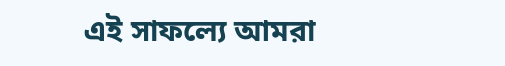এই সাফল্যে আমরা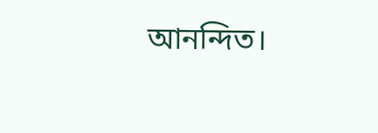আনন্দিত।